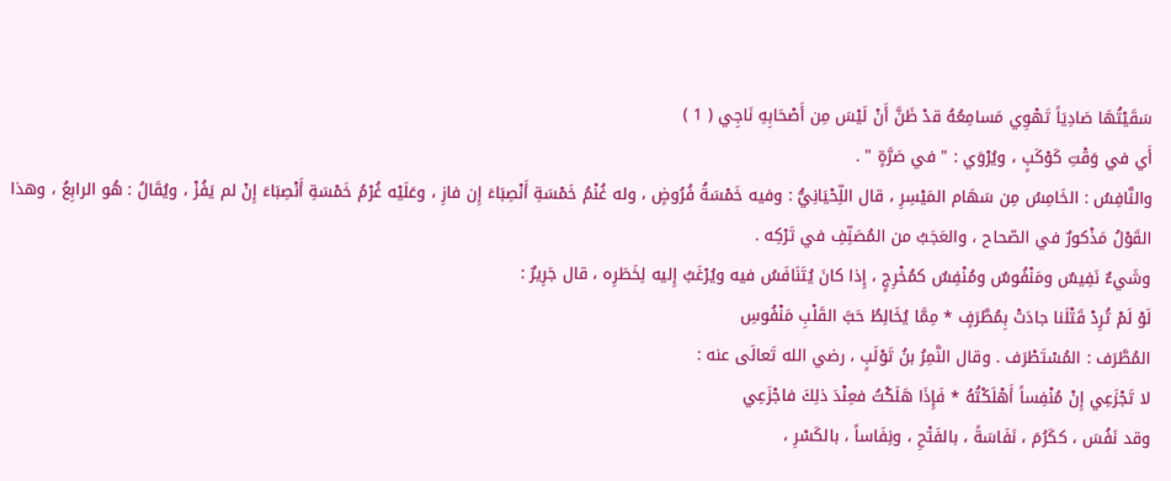سَقَيْتُهَا صَادِيَاً تَهْوِي مَسامِعُهُ قدْ ظَنَّ أَنْ لَيْسَ مِن أَصْحَابِهِ نَاجِي ( 1 )
أَي في وَقْتِ كَوْكَبٍ ، ويُرْوَي : " في صَرَّةٍ " .
والنَّافِسُ : الخَامِسُ مِن سَهَام المَيْسِرِ ، قال اللِّحْيَانِيُّ : وفيه خَمْسَةُ فُرُوضٍ ، وله غُنْمُ خَمْسَةِ أَنْصِبَاءَ إِن فازِ ، وعَلَيْه غُرْمُ خَمْسَةِ أَنْصِبَاءَ إِنْ لم يَفُزْ ، ويُقَالُ : هُو الرابِعُ ، وهذا القَوْلُ مَذْكورٌ في الصّحاح ، والعَجَبُ من المُصَنِّفِ في تَرْكِه .
وشَيءٌ نَفِيسٌ ومَنْفُوسٌ ومُنْفِسٌ كمُخْرِجٍ ، إِذا كانَ يُتَنَافَسُ فيه ويُرْغَبُ إِليه لِخَطَرِه ، قال جَرِيرٌ :
لَوْ لَمْ تُرِدْ قَتْلَنا جادَتْ بِمُطَّرَفٍ * مِمَّا يُخَالِطُ حَبَّ القَلْبِ مَنْفُوسِ
المُطَّرَف : المُسْتَطْرَف . وقال النَّمِرُ بنُ تَوْلَبٍ ، رضي الله تَعالَى عنه :
لا تَجْزَعِي إِنْ مُنْفِساً أَهْلَكْتُهُ * فَإِذَا هَلَكْتُ فعِنْدَ ذلِكَ فاجْزَعِي
وقد نَفُسَ ، ككَرُمَ ، نَفَاسَةً ، بالفَتْحِ ، ونِفَاساً ، بالكَسْرِ ،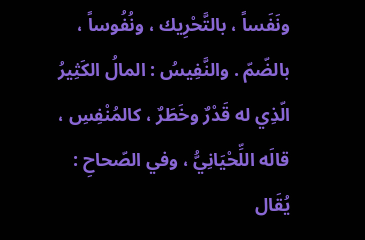ونَفَساً ، بالتَّحْرِيك ، ونُفُوساً ، بالضّمّ . والنَّفِيسُ : المالُ الكَثِيرُ الّذِي له قَدْرٌ وخَطَرٌ ، كالمُنْفِسِ ، قالَه اللِّحْيَانِيُّ ، وفي الصّحاحِ : يُقَال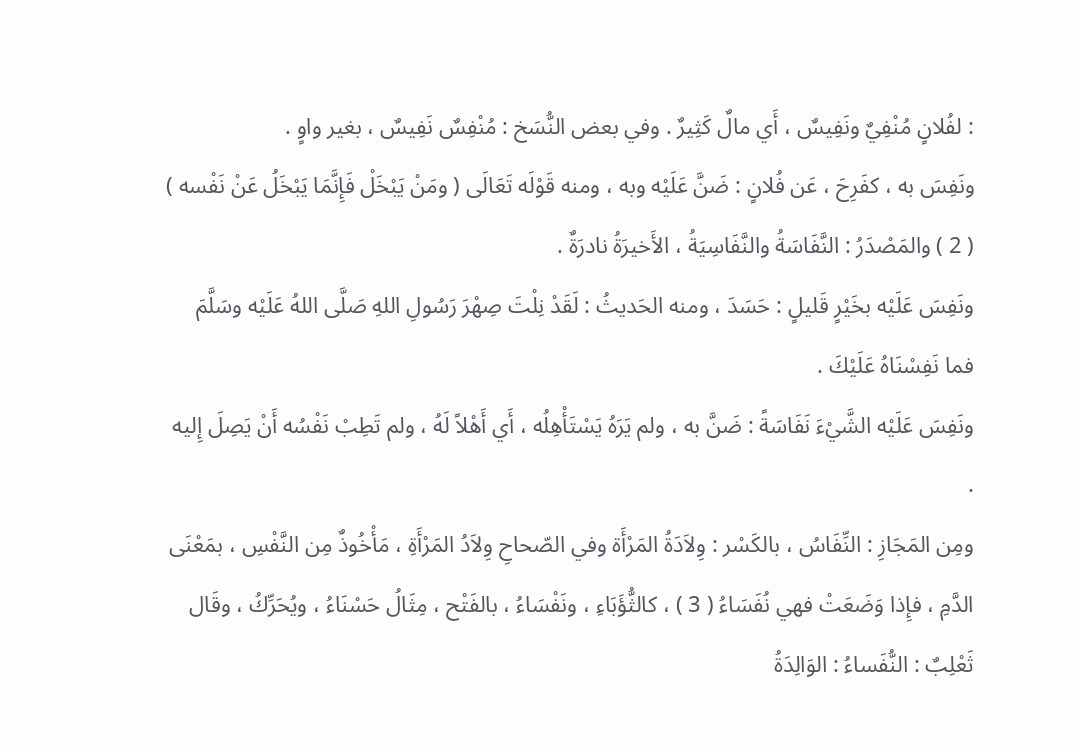: لفُلانٍ مُنْفِيٌ ونَفِيسٌ ، أَي مالٌ كَثِيرٌ . وفي بعض النُّسَخ : مُنْفِسٌ نَفِيسٌ ، بغير واوٍ .
ونَفِسَ به ، كفَرِحَ ، عَن فُلانٍ : ضَنَّ عَلَيْه وبه ، ومنه قَوْلَه تَعَالَى ( ومَنْ يَبْخَلْ فَإِنَّمَا يَبْخَلُ عَنْ نَفْسه ) ( 2 ) والمَصْدَرُ : النَّفَاسَةُ والنَّفَاسِيَةُ ، الأَخيرَةُ نادرَةٌ .
ونَفِسَ عَلَيْه بخَيْرٍ قَليلٍ : حَسَدَ ، ومنه الحَديثُ : لَقَدْ نِلْتَ صِهْرَ رَسُولِ اللهِ صَلَّى اللهُ عَلَيْه وسَلَّمَ فما نَفِسْنَاهُ عَلَيْكَ .
ونَفِسَ عَلَيْه الشَّيْءَ نَفَاسَةً : ضَنَّ به ، ولم يَرَهُ يَسْتَأْهِلُه ، أَي أَهْلاً لَهُ ، ولم تَطِبْ نَفْسُه أَنْ يَصِلَ إِليه .
ومِن المَجَازِ : النِّفَاسُ ، بالكَسْر : وِلاَدَةُ المَرْأَة وفي الصّحاحِ وِلاَدُ المَرْأَةِ ، مَأْخُوذٌ مِن النَّفْسِ ، بمَعْنَى الدَّمِ ، فإِذا وَضَعَتْ فهي نُفَسَاءُ ( 3 ) ، كالثُّؤَبَاءِ ، ونَفْسَاءُ ، بالفَتْح ، مِثَالُ حَسْنَاءُ ، ويُحَرِّكُ ، وقَال ثَعْلِبٌ : النُّفَساءُ : الوَالِدَةُ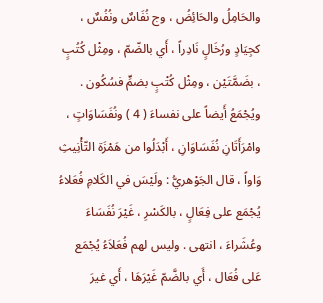والحَامِلُ والحَائِضُ ، وج نُفَاسٌ ونُفُسٌ ، كجِيَادٍ ورُخَالٍ نَادِراً ، أَي بالضّمّ ، ومِثْل كُتُبٍ ، بضَمَّتَيْن ، ومِثْل كُتْبٍ بضمٍّ فسُكُون . ويُجْمَعُ أَيضاً على نفساءَ ( 4 ) ونُفَسَاوَاتٍ ، وامْرَأَتَانِ نُفَسَاوَانِ ، أَبْدَلُوا من هَمْزَة التّأْنِيثِ وَاواً ، قال الجَوْهريُّ : ولَيْسَ في الكَلامِ فُعَلاءُ يُجْمَع على فِعَالٍ ، بالكَسْرِ ، غَيْرَ نُفَسَاءَ وعُشَراءَ ، انتهى . وليس لهم فُعَلاَءُ يُجْمَع عَلى فُعَال ، أَي بالضَّمّ غَيْرَهَا ، أَي غيرَ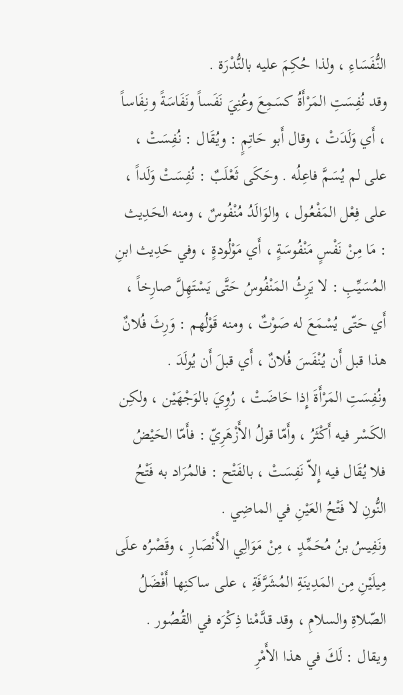النُّفَسَاءِ ، ولذا حُكِمَ عليه بالنُّدْرَة .
وقد نُفِسَتِ المَرْأَةُ كسَمِعَ وعُنِيَ نَفَساً ونَفَاسَةً ونِفَاساً ، أَي وَلَدَتْ ، وقال أَبو حَاتِمٍ : ويُقَال : نُفِسَتْ ، على لم يُسَمَّ فاعِلُه . وحَكَى ثَعْلَبٌ : نُفِسَتْ وَلَداً ، على فِعْل المَفْعُول ، والوَالَدُ مُنْفُوسٌ ، ومنه الحَدِيث : مَا مِنْ نَفْسٍ مَنْفُوسَةٍ ، أَي مَوْلُودةٍ ، وفي حَدِيث ابنِ المُسَيِّبِ : لا يَرِثُ المَنْفُوسُ حَتَّى يَسْتَهِلَّ صارِخاً ، أَي حَتّى يُسْمَعَ له صَوْتٌ ، ومنه قَوْلُهم : وَرِثَ فُلانٌ هذا قبل أَن يُنْفَسَ فُلانٌ ، أَي قبلَ أَن يُولَدَ .
ونُفِسَتِ المَرْأَةَ إِذا حَاضَتْ ، رُوِيَ بالوَجْهَيْن ، ولكِن الكَسْر فيه أَكْثَرُ ، وأَمّا قولُ الأَزْهَرِيّ : فأَمّا الحَيْضُ فلا يُقَال فيه إِلاّ نَفِسَتْ ، بالفَتْح : فالمُرَاد به فَتْحُ النُّونِ لا فَتْحُ العَيْنِ في الماضِي .
ونَفِيسُ بنُ مُحَمِّدٍ ، مِنْ مَوَالِي الأَنْصَارِ ، وقَصْرُه علَى مِيلَيْنِ مِن المَدِينَةِ المُشَرَّفَةِ ، على ساكنِها أَفْضَلُ الصّلاةِ والسلامِ ، وقد قدَّمْنا ذِكْرَه في القُصُور .
ويقال : لَكَ في هذا الأَمْرِ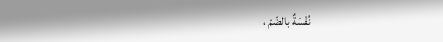نُفْسَةٌ بالضّمّ ،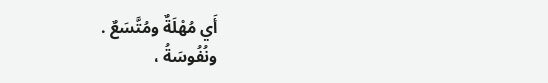أَي مُهْلَةٌ ومُتَّسَعٌ .
ونُفُوسَةُ ،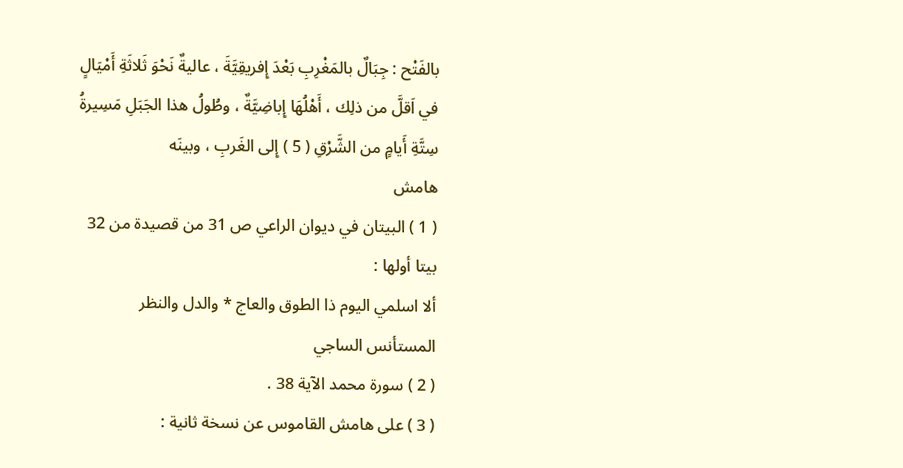بالفَتْح : جِبَالٌ بالمَغْرِبِ بَعْدَ إِفريقِيَّةَ ، عاليةٌ نَحْوَ ثَلاثَةِ أَمْيَالٍ في اَقلَّ من ذلِك ، أَهْلُهَا إِباضِيَّةٌ ، وطُولُ هذا الجَبَلِ مَسِيرةُ سِتَّةِ أَيامٍ من الشَّرْقِ ( 5 ) إِلى الغَربِ ، وبينَه
هامش
( 1 ) البيتان في ديوان الراعي ص 31 من قصيدة من 32 بيتا أولها :
ألا اسلمي اليوم ذا الطوق والعاج * والدل والنظر المستأنس الساجي
( 2 ) سورة محمد الآية 38 .
( 3 ) على هامش القاموس عن نسخة ثانية :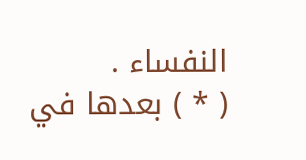النفساء .
( * ) بعدها في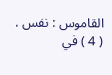القاموس : نفس .
( 4 ) في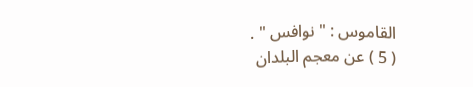القاموس : " نوافس " .
( 5 ) عن معجم البلدان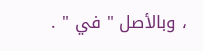، وبالأصل " في " .